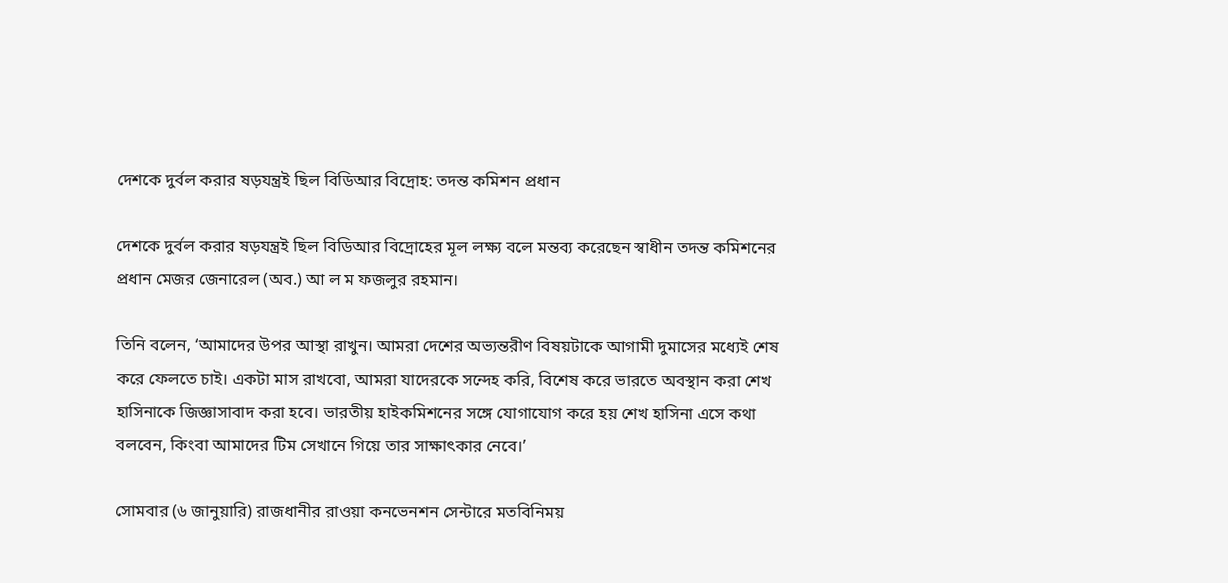দেশকে দুর্বল করার ষড়যন্ত্রই ছিল বিডিআর বিদ্রোহ: তদন্ত কমিশন প্রধান

দেশকে দুর্বল করার ষড়যন্ত্রই ছিল বিডিআর বিদ্রোহের মূল লক্ষ্য বলে মন্তব্য করেছেন স্বাধীন তদন্ত কমিশনের প্রধান মেজর জেনারেল (অব.) আ ল ম ফজলুর রহমান।

তিনি বলেন, ‘আমাদের উপর আস্থা রাখুন। আমরা দেশের অভ্যন্তরীণ বিষয়টাকে আগামী দুমাসের মধ্যেই শেষ করে ফেলতে চাই। একটা মাস রাখবো, আমরা যাদেরকে সন্দেহ করি, বিশেষ করে ভারতে অবস্থান করা শেখ হাসিনাকে জিজ্ঞাসাবাদ করা হবে। ভারতীয় হাইকমিশনের সঙ্গে যোগাযোগ করে হয় শেখ হাসিনা এসে কথা বলবেন, কিংবা আমাদের টিম সেখানে গিয়ে তার সাক্ষাৎকার নেবে।’

সোমবার (৬ জানুয়ারি) রাজধানীর রাওয়া কনভেনশন সেন্টারে মতবিনিময়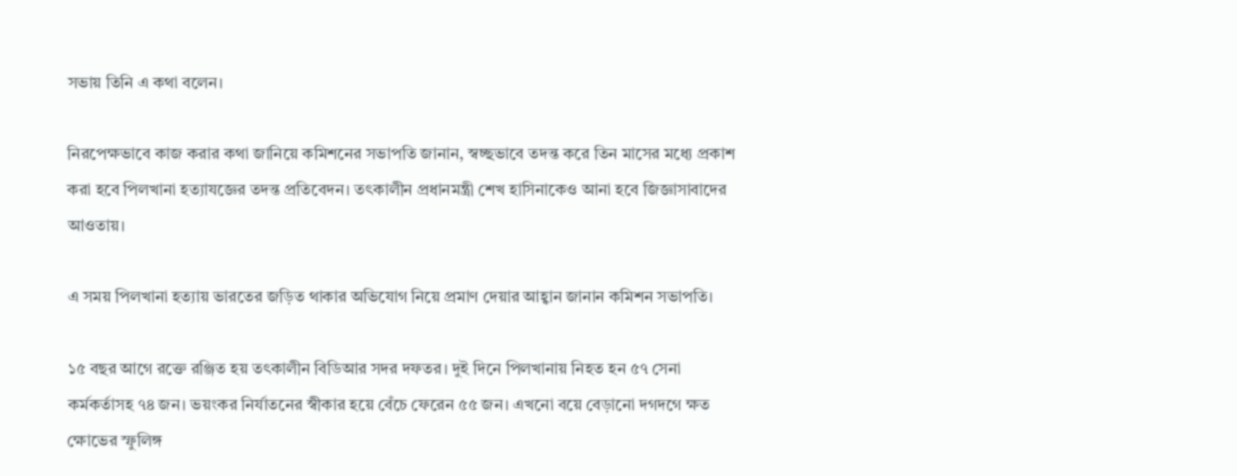সভায় তিনি এ কথা বলেন।

নিরপেক্ষভাবে কাজ করার কথা জানিয়ে কমিশনের সভাপতি জানান, স্বচ্ছভাবে তদন্ত করে তিন মাসের মধ্যে প্রকাশ করা হবে পিলখানা হত্যাযজ্ঞের তদন্ত প্রতিবেদন। তৎকালীন প্রধানমন্ত্রী শেখ হাসিনাকেও আনা হবে জিজ্ঞাসাবাদের আওতায়।

এ সময় পিলখানা হত্যায় ভারতের জড়িত থাকার অভিযোগ নিয়ে প্রমাণ দেয়ার আহ্বান জানান কমিশন সভাপতি।

১৫ বছর আগে রক্তে রঞ্জিত হয় তৎকালীন বিডিআর সদর দফতর। দুই দিনে পিলখানায় নিহত হন ৫৭ সেনা কর্মকর্তাসহ ৭৪ জন। ভয়ংকর নির্যাতনের স্বীকার হয়ে বেঁচে ফেরেন ৫৫ জন। এখনো বয়ে বেড়ানো দগদগে ক্ষত ক্ষোভের স্ফুলিঙ্গ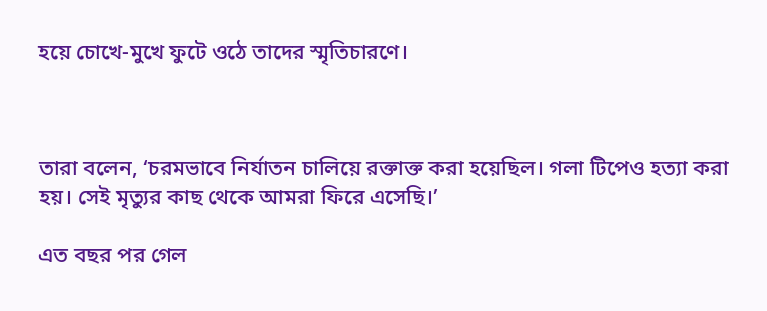হয়ে চোখে-মুখে ফুটে ওঠে তাদের স্মৃতিচারণে।



তারা বলেন, ‘চরমভাবে নির্যাতন চালিয়ে রক্তাক্ত করা হয়েছিল। গলা টিপেও হত্যা করা হয়। সেই মৃত্যুর কাছ থেকে আমরা ফিরে এসেছি।’

এত বছর পর গেল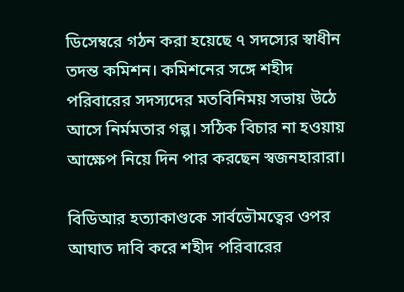ডিসেম্বরে গঠন করা হয়েছে ৭ সদস্যের স্বাধীন তদন্ত কমিশন। কমিশনের সঙ্গে শহীদ পরিবারের সদস্যদের মতবিনিময় সভায় উঠে আসে নির্মমতার গল্প। সঠিক বিচার না হওয়ায় আক্ষেপ নিয়ে দিন পার করছেন স্বজনহারারা।

বিডিআর হত্যাকাণ্ডকে সার্বভৌমত্বের ওপর আঘাত দাবি করে শহীদ পরিবারের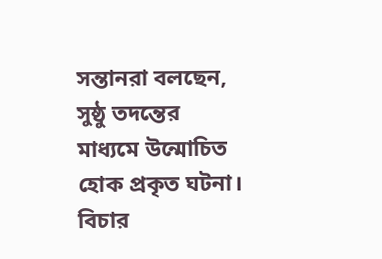সন্তানরা বলছেন, সুষ্ঠু তদন্তের মাধ্যমে উন্মোচিত হোক প্রকৃত ঘটনা। বিচার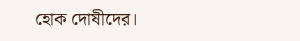হোক দোষীদের।